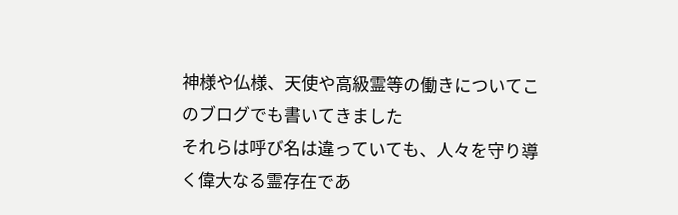神様や仏様、天使や高級霊等の働きについてこのブログでも書いてきました
それらは呼び名は違っていても、人々を守り導く偉大なる霊存在であ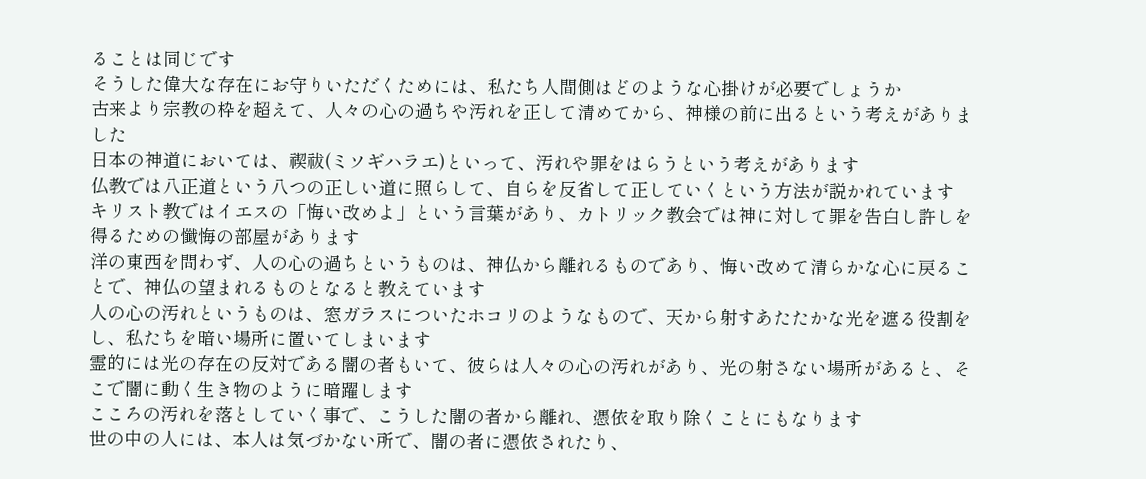ることは同じです
そうした偉大な存在にお守りいただくためには、私たち人間側はどのような心掛けが必要でしょうか
古来より宗教の枠を超えて、人々の心の過ちや汚れを正して清めてから、神様の前に出るという考えがありました
日本の神道においては、禊祓(ミソギハラエ)といって、汚れや罪をはらうという考えがあります
仏教では八正道という八つの正しい道に照らして、自らを反省して正していくという方法が説かれています
キリスト教ではイエスの「悔い改めよ」という言葉があり、カトリック教会では神に対して罪を告白し許しを得るための懺悔の部屋があります
洋の東西を問わず、人の心の過ちというものは、神仏から離れるものであり、悔い改めて清らかな心に戻ることで、神仏の望まれるものとなると教えています
人の心の汚れというものは、窓ガラスについたホコリのようなもので、天から射すあたたかな光を遮る役割をし、私たちを暗い場所に置いてしまいます
霊的には光の存在の反対である闇の者もいて、彼らは人々の心の汚れがあり、光の射さない場所があると、そこで闇に動く生き物のように暗躍します
こころの汚れを落としていく事で、こうした闇の者から離れ、憑依を取り除くことにもなります
世の中の人には、本人は気づかない所で、闇の者に憑依されたり、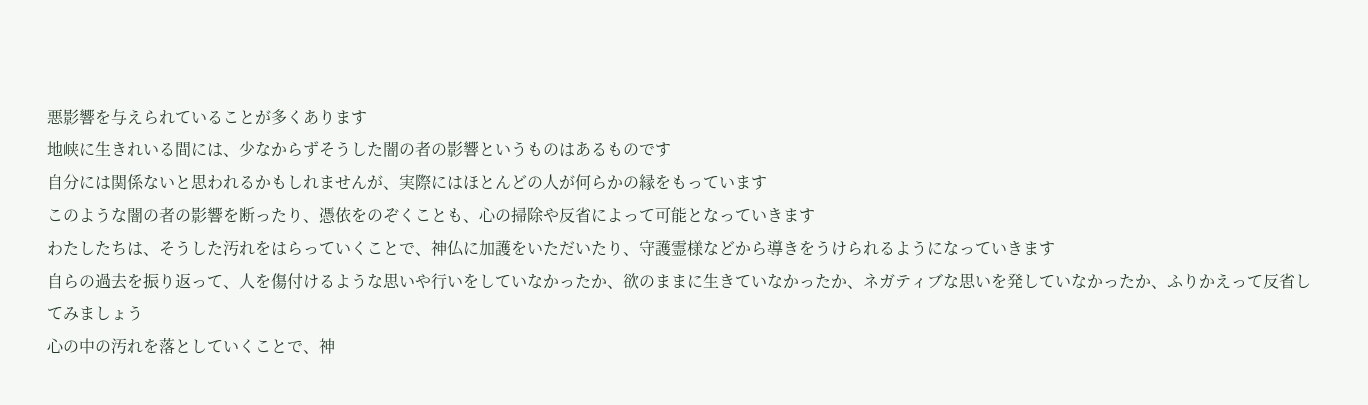悪影響を与えられていることが多くあります
地峡に生きれいる間には、少なからずそうした闇の者の影響というものはあるものです
自分には関係ないと思われるかもしれませんが、実際にはほとんどの人が何らかの縁をもっています
このような闇の者の影響を断ったり、憑依をのぞくことも、心の掃除や反省によって可能となっていきます
わたしたちは、そうした汚れをはらっていくことで、神仏に加護をいただいたり、守護霊様などから導きをうけられるようになっていきます
自らの過去を振り返って、人を傷付けるような思いや行いをしていなかったか、欲のままに生きていなかったか、ネガティブな思いを発していなかったか、ふりかえって反省してみましょう
心の中の汚れを落としていくことで、神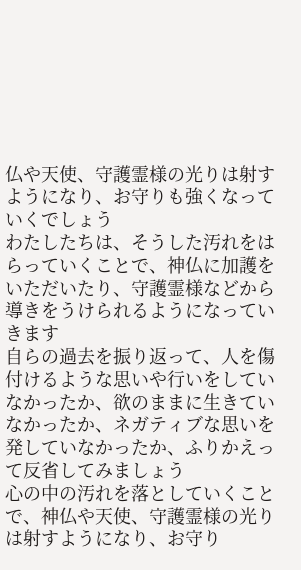仏や天使、守護霊様の光りは射すようになり、お守りも強くなっていくでしょう
わたしたちは、そうした汚れをはらっていくことで、神仏に加護をいただいたり、守護霊様などから導きをうけられるようになっていきます
自らの過去を振り返って、人を傷付けるような思いや行いをしていなかったか、欲のままに生きていなかったか、ネガティブな思いを発していなかったか、ふりかえって反省してみましょう
心の中の汚れを落としていくことで、神仏や天使、守護霊様の光りは射すようになり、お守り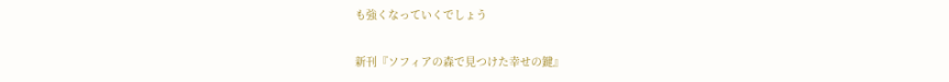も強くなっていくでしょう

新刊『ソフィアの森で見つけた幸せの鍵』